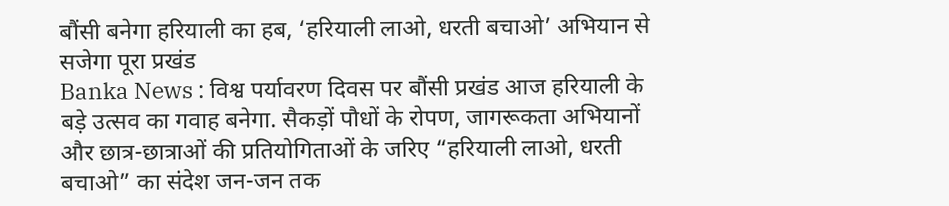बौंसी बनेगा हरियाली का हब, ‘हरियाली लाओ, धरती बचाओ’ अभियान से सजेगा पूरा प्रखंड
Banka News : विश्व पर्यावरण दिवस पर बौंसी प्रखंड आज हरियाली के बड़े उत्सव का गवाह बनेगा. सैकड़ों पौधों के रोपण, जागरूकता अभियानों और छात्र-छात्राओं की प्रतियोगिताओं के जरिए “हरियाली लाओ, धरती बचाओ” का संदेश जन-जन तक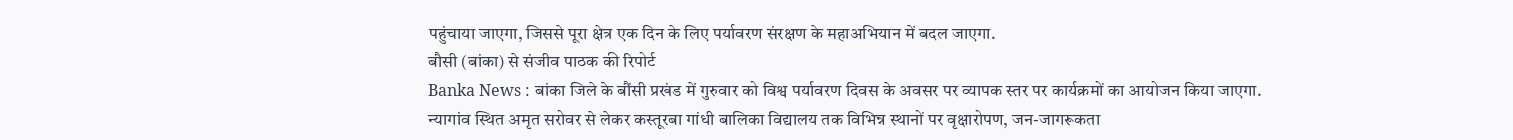पहुंचाया जाएगा, जिससे पूरा क्षेत्र एक दिन के लिए पर्यावरण संरक्षण के महाअभियान में बदल जाएगा.
बौसी (बांका) से संजीव पाठक की रिपोर्ट
Banka News : बांका जिले के बौंसी प्रखंड में गुरुवार को विश्व पर्यावरण दिवस के अवसर पर व्यापक स्तर पर कार्यक्रमों का आयोजन किया जाएगा. न्यागांव स्थित अमृत सरोवर से लेकर कस्तूरबा गांधी बालिका विद्यालय तक विभिन्न स्थानों पर वृक्षारोपण, जन-जागरूकता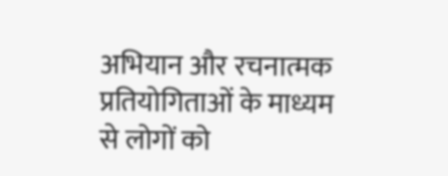अभियान और रचनात्मक प्रतियोगिताओं के माध्यम से लोगों को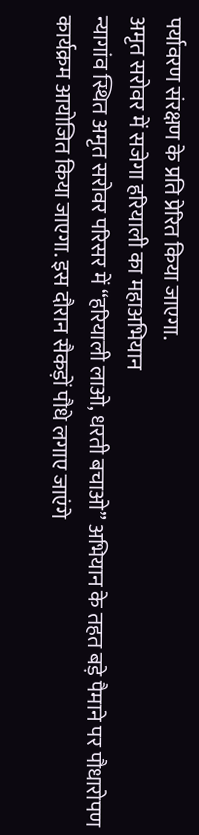पर्यावरण संरक्षण के प्रति प्रेरित किया जाएगा.
अमृत सरोवर में सजेगा हरियाली का महाअभियान
न्यागांव स्थित अमृत सरोवर परिसर में “हरियाली लाओ, धरती बचाओ” अभियान के तहत बड़े पैमाने पर पौधारोपण कार्यक्रम आयोजित किया जाएगा. इस दौरान सैकड़ों पौधे लगाए जाएंगे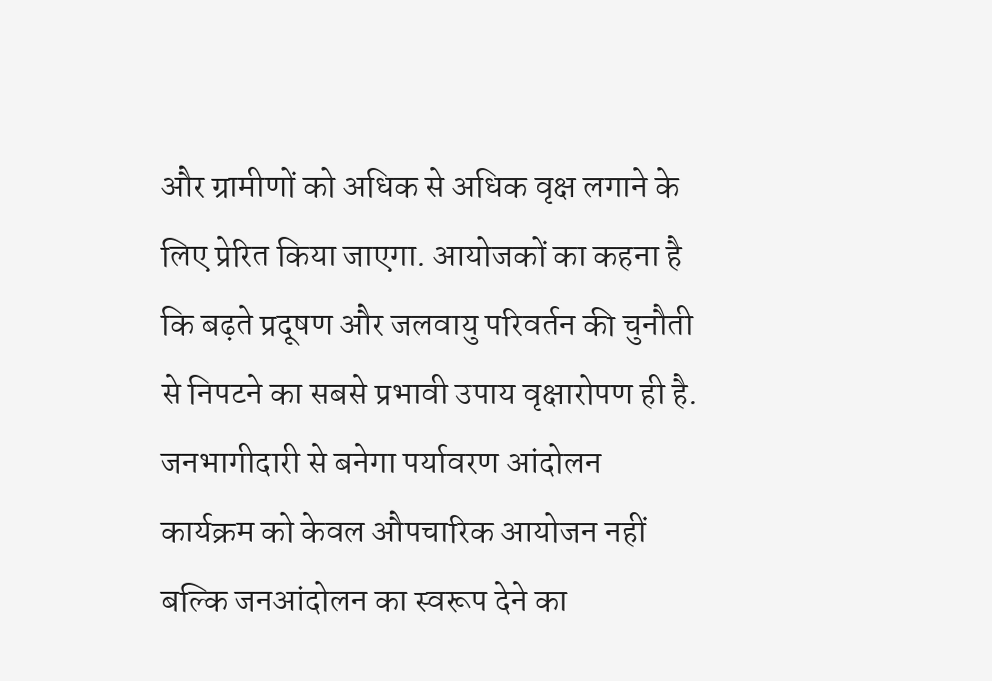और ग्रामीणों को अधिक से अधिक वृक्ष लगाने के लिए प्रेरित किया जाएगा. आयोजकों का कहना है कि बढ़ते प्रदूषण और जलवायु परिवर्तन की चुनौती से निपटने का सबसे प्रभावी उपाय वृक्षारोपण ही है.
जनभागीदारी से बनेगा पर्यावरण आंदोलन
कार्यक्रम को केवल औपचारिक आयोजन नहीं बल्कि जनआंदोलन का स्वरूप देने का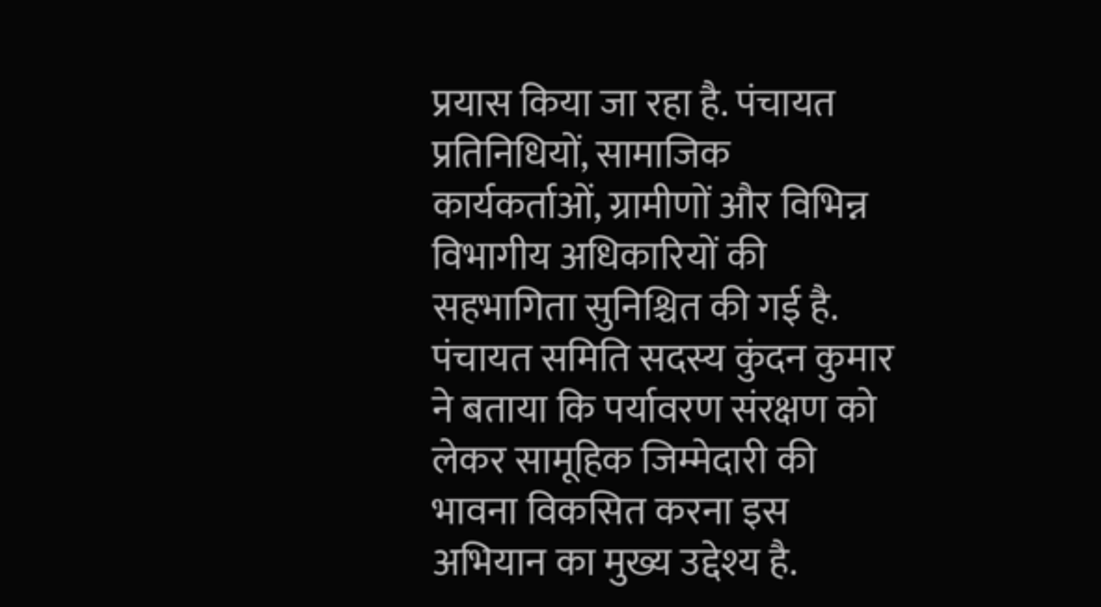प्रयास किया जा रहा है. पंचायत प्रतिनिधियों, सामाजिक कार्यकर्ताओं, ग्रामीणों और विभिन्न विभागीय अधिकारियों की सहभागिता सुनिश्चित की गई है. पंचायत समिति सदस्य कुंदन कुमार ने बताया कि पर्यावरण संरक्षण को लेकर सामूहिक जिम्मेदारी की भावना विकसित करना इस अभियान का मुख्य उद्देश्य है.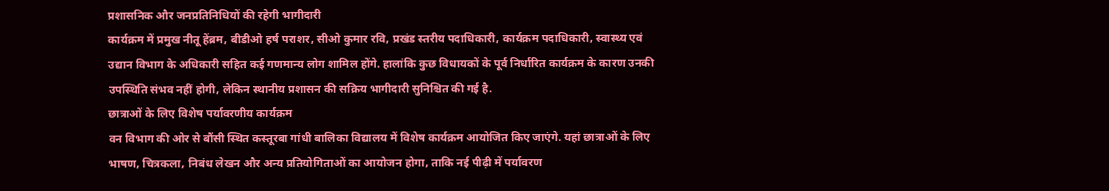प्रशासनिक और जनप्रतिनिधियों की रहेगी भागीदारी
कार्यक्रम में प्रमुख नीतू हेंब्रम, बीडीओ हर्ष पराशर, सीओ कुमार रवि, प्रखंड स्तरीय पदाधिकारी, कार्यक्रम पदाधिकारी, स्वास्थ्य एवं उद्यान विभाग के अधिकारी सहित कई गणमान्य लोग शामिल होंगे. हालांकि कुछ विधायकों के पूर्व निर्धारित कार्यक्रम के कारण उनकी उपस्थिति संभव नहीं होगी, लेकिन स्थानीय प्रशासन की सक्रिय भागीदारी सुनिश्चित की गई है.
छात्राओं के लिए विशेष पर्यावरणीय कार्यक्रम
वन विभाग की ओर से बौंसी स्थित कस्तूरबा गांधी बालिका विद्यालय में विशेष कार्यक्रम आयोजित किए जाएंगे. यहां छात्राओं के लिए भाषण, चित्रकला, निबंध लेखन और अन्य प्रतियोगिताओं का आयोजन होगा, ताकि नई पीढ़ी में पर्यावरण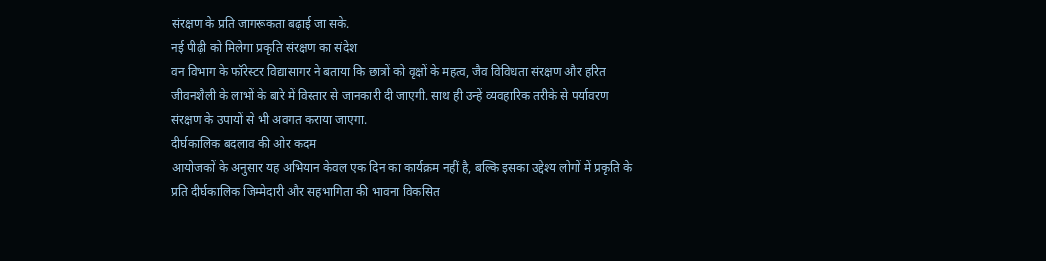संरक्षण के प्रति जागरूकता बढ़ाई जा सके.
नई पीढ़ी को मिलेगा प्रकृति संरक्षण का संदेश
वन विभाग के फॉरेस्टर विद्यासागर ने बताया कि छात्रों को वृक्षों के महत्व, जैव विविधता संरक्षण और हरित जीवनशैली के लाभों के बारे में विस्तार से जानकारी दी जाएगी. साथ ही उन्हें व्यवहारिक तरीके से पर्यावरण संरक्षण के उपायों से भी अवगत कराया जाएगा.
दीर्घकालिक बदलाव की ओर कदम
आयोजकों के अनुसार यह अभियान केवल एक दिन का कार्यक्रम नहीं है, बल्कि इसका उद्देश्य लोगों में प्रकृति के प्रति दीर्घकालिक जिम्मेदारी और सहभागिता की भावना विकसित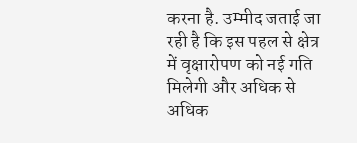करना है. उम्मीद जताई जा रही है कि इस पहल से क्षेत्र में वृक्षारोपण को नई गति मिलेगी और अधिक से अधिक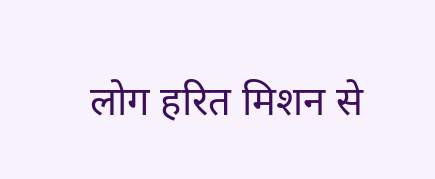लोग हरित मिशन से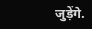जुड़ेंगे.